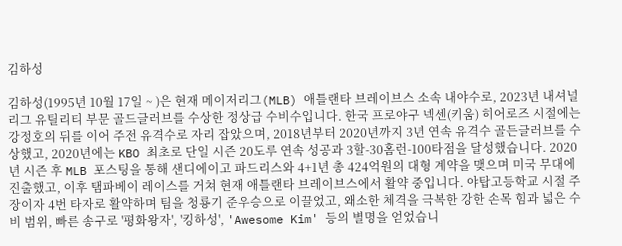김하성

김하성(1995년 10월 17일 ~ )은 현재 메이저리그(MLB) 애틀랜타 브레이브스 소속 내야수로, 2023년 내셔널리그 유틸리티 부문 골드글러브를 수상한 정상급 수비수입니다. 한국 프로야구 넥센(키움) 히어로즈 시절에는 강정호의 뒤를 이어 주전 유격수로 자리 잡았으며, 2018년부터 2020년까지 3년 연속 유격수 골든글러브를 수상했고, 2020년에는 KBO 최초로 단일 시즌 20도루 연속 성공과 3할-30홈런-100타점을 달성했습니다. 2020년 시즌 후 MLB 포스팅을 통해 샌디에이고 파드리스와 4+1년 총 424억원의 대형 계약을 맺으며 미국 무대에 진출했고, 이후 탬파베이 레이스를 거쳐 현재 애틀랜타 브레이브스에서 활약 중입니다. 야탑고등학교 시절 주장이자 4번 타자로 활약하며 팀을 청룡기 준우승으로 이끌었고, 왜소한 체격을 극복한 강한 손목 힘과 넓은 수비 범위, 빠른 송구로 '평화왕자', '킹하성', 'Awesome Kim' 등의 별명을 얻었습니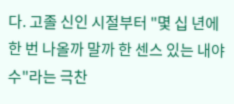다. 고졸 신인 시절부터 "몇 십 년에 한 번 나올까 말까 한 센스 있는 내야수"라는 극찬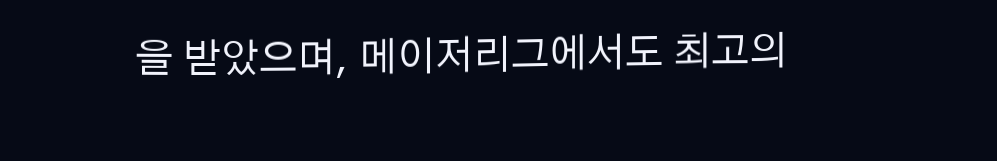을 받았으며, 메이저리그에서도 최고의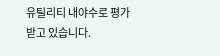유틸리티 내야수로 평가받고 있습니다.